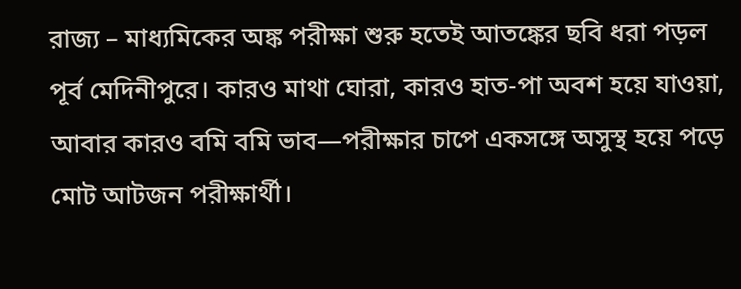রাজ্য – মাধ্যমিকের অঙ্ক পরীক্ষা শুরু হতেই আতঙ্কের ছবি ধরা পড়ল পূর্ব মেদিনীপুরে। কারও মাথা ঘোরা, কারও হাত-পা অবশ হয়ে যাওয়া, আবার কারও বমি বমি ভাব—পরীক্ষার চাপে একসঙ্গে অসুস্থ হয়ে পড়ে মোট আটজন পরীক্ষার্থী।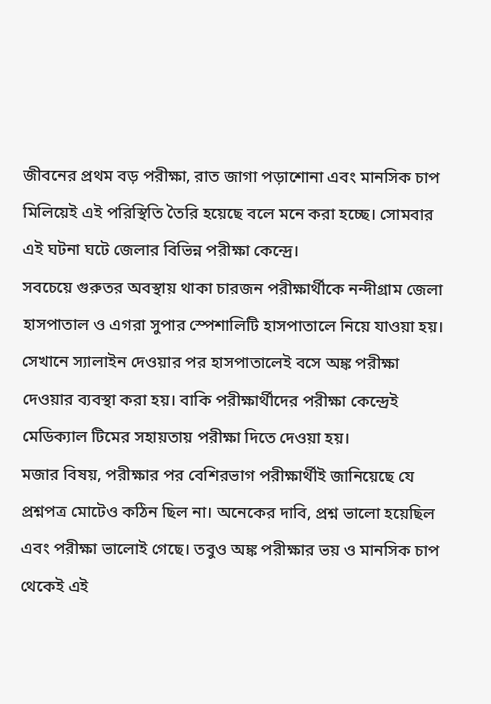জীবনের প্রথম বড় পরীক্ষা, রাত জাগা পড়াশোনা এবং মানসিক চাপ মিলিয়েই এই পরিস্থিতি তৈরি হয়েছে বলে মনে করা হচ্ছে। সোমবার এই ঘটনা ঘটে জেলার বিভিন্ন পরীক্ষা কেন্দ্রে।
সবচেয়ে গুরুতর অবস্থায় থাকা চারজন পরীক্ষার্থীকে নন্দীগ্রাম জেলা হাসপাতাল ও এগরা সুপার স্পেশালিটি হাসপাতালে নিয়ে যাওয়া হয়। সেখানে স্যালাইন দেওয়ার পর হাসপাতালেই বসে অঙ্ক পরীক্ষা দেওয়ার ব্যবস্থা করা হয়। বাকি পরীক্ষার্থীদের পরীক্ষা কেন্দ্রেই মেডিক্যাল টিমের সহায়তায় পরীক্ষা দিতে দেওয়া হয়।
মজার বিষয়, পরীক্ষার পর বেশিরভাগ পরীক্ষার্থীই জানিয়েছে যে প্রশ্নপত্র মোটেও কঠিন ছিল না। অনেকের দাবি, প্রশ্ন ভালো হয়েছিল এবং পরীক্ষা ভালোই গেছে। তবুও অঙ্ক পরীক্ষার ভয় ও মানসিক চাপ থেকেই এই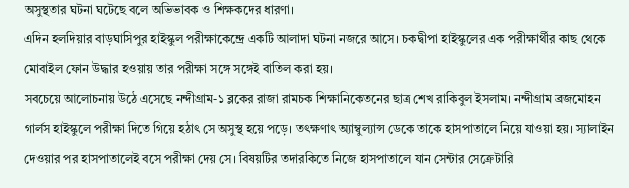অসুস্থতার ঘটনা ঘটেছে বলে অভিভাবক ও শিক্ষকদের ধারণা।
এদিন হলদিয়ার বাড়ঘাসিপুর হাইস্কুল পরীক্ষাকেন্দ্রে একটি আলাদা ঘটনা নজরে আসে। চকদ্বীপা হাইস্কুলের এক পরীক্ষার্থীর কাছ থেকে মোবাইল ফোন উদ্ধার হওয়ায় তার পরীক্ষা সঙ্গে সঙ্গেই বাতিল করা হয়।
সবচেয়ে আলোচনায় উঠে এসেছে নন্দীগ্রাম-১ ব্লকের রাজা রামচক শিক্ষানিকেতনের ছাত্র শেখ রাকিবুল ইসলাম। নন্দীগ্রাম ব্রজমোহন গার্লস হাইস্কুলে পরীক্ষা দিতে গিয়ে হঠাৎ সে অসুস্থ হয়ে পড়ে। তৎক্ষণাৎ অ্যাম্বুল্যান্স ডেকে তাকে হাসপাতালে নিয়ে যাওয়া হয়। স্যালাইন দেওয়ার পর হাসপাতালেই বসে পরীক্ষা দেয় সে। বিষয়টির তদারকিতে নিজে হাসপাতালে যান সেন্টার সেক্রেটারি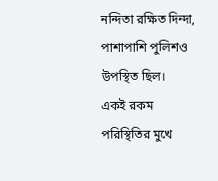নন্দিতা রক্ষিত দিন্দা, পাশাপাশি পুলিশও উপস্থিত ছিল।
একই রকম পরিস্থিতির মুখে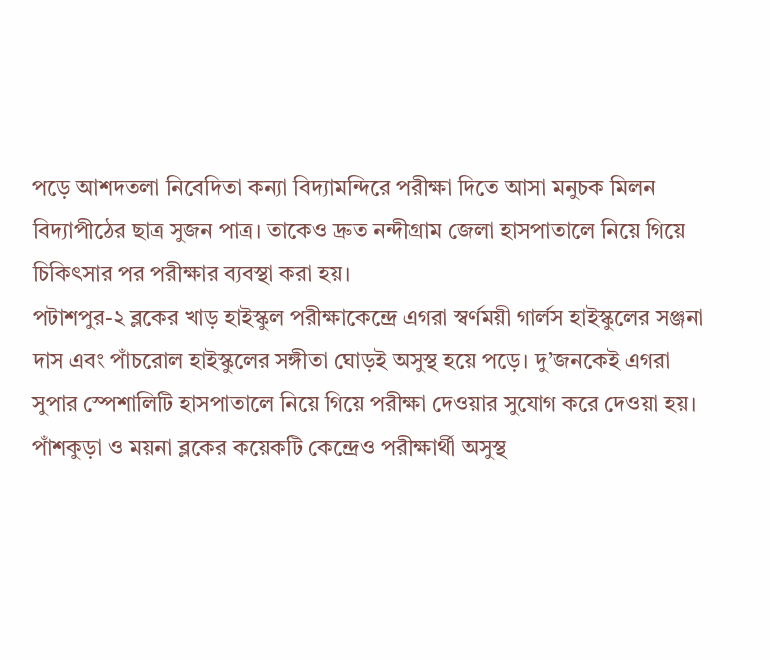পড়ে আশদতলা নিবেদিতা কন্যা বিদ্যামন্দিরে পরীক্ষা দিতে আসা মনুচক মিলন বিদ্যাপীঠের ছাত্র সুজন পাত্র। তাকেও দ্রুত নন্দীগ্রাম জেলা হাসপাতালে নিয়ে গিয়ে চিকিৎসার পর পরীক্ষার ব্যবস্থা করা হয়।
পটাশপুর-২ ব্লকের খাড় হাইস্কুল পরীক্ষাকেন্দ্রে এগরা স্বর্ণময়ী গার্লস হাইস্কুলের সঞ্জনা দাস এবং পাঁচরোল হাইস্কুলের সঙ্গীতা ঘোড়ই অসুস্থ হয়ে পড়ে। দু’জনকেই এগরা সুপার স্পেশালিটি হাসপাতালে নিয়ে গিয়ে পরীক্ষা দেওয়ার সুযোগ করে দেওয়া হয়। পাঁশকুড়া ও ময়না ব্লকের কয়েকটি কেন্দ্রেও পরীক্ষার্থী অসুস্থ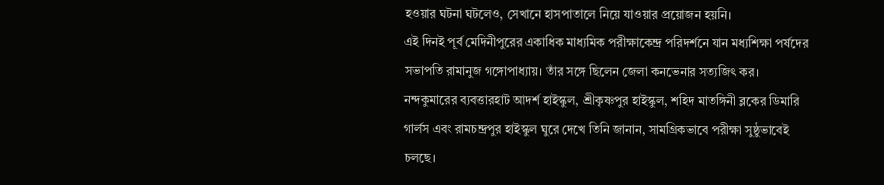হওয়ার ঘটনা ঘটলেও, সেখানে হাসপাতালে নিয়ে যাওয়ার প্রয়োজন হয়নি।
এই দিনই পূর্ব মেদিনীপুরের একাধিক মাধ্যমিক পরীক্ষাকেন্দ্র পরিদর্শনে যান মধ্যশিক্ষা পর্ষদের সভাপতি রামানুজ গঙ্গোপাধ্যায়। তাঁর সঙ্গে ছিলেন জেলা কনভেনার সত্যজিৎ কর। নন্দকুমারের ব্যবত্তারহাট আদর্শ হাইস্কুল, শ্রীকৃষ্ণপুর হাইস্কুল, শহিদ মাতঙ্গিনী ব্লকের ডিমারি গার্লস এবং রামচন্দ্রপুর হাইস্কুল ঘুরে দেখে তিনি জানান, সামগ্রিকভাবে পরীক্ষা সুষ্ঠুভাবেই চলছে।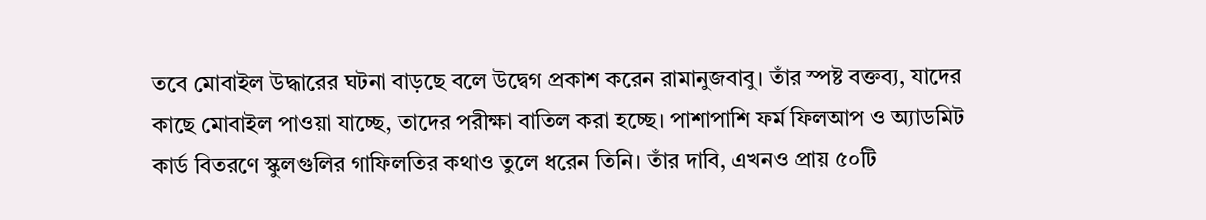তবে মোবাইল উদ্ধারের ঘটনা বাড়ছে বলে উদ্বেগ প্রকাশ করেন রামানুজবাবু। তাঁর স্পষ্ট বক্তব্য, যাদের কাছে মোবাইল পাওয়া যাচ্ছে, তাদের পরীক্ষা বাতিল করা হচ্ছে। পাশাপাশি ফর্ম ফিলআপ ও অ্যাডমিট কার্ড বিতরণে স্কুলগুলির গাফিলতির কথাও তুলে ধরেন তিনি। তাঁর দাবি, এখনও প্রায় ৫০টি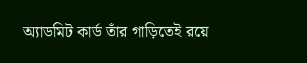অ্যাডমিট কার্ড তাঁর গাড়িতেই রয়ে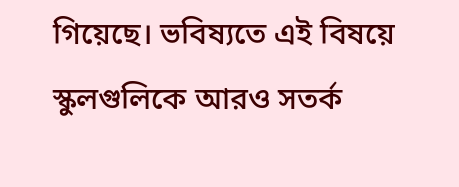গিয়েছে। ভবিষ্যতে এই বিষয়ে স্কুলগুলিকে আরও সতর্ক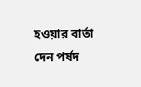হওয়ার বার্তা দেন পর্ষদ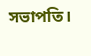সভাপতি।